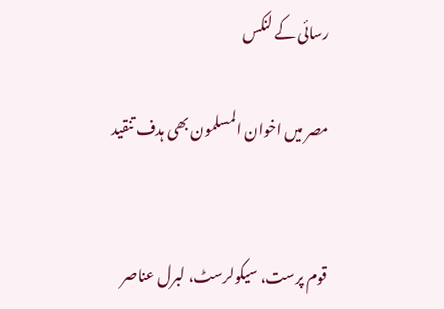رسائی کے لنکس

مصر میں اخوان المسلمون بھی ہدف تنقید


قوم پرست، سیکولرسٹ، لبرل عناصر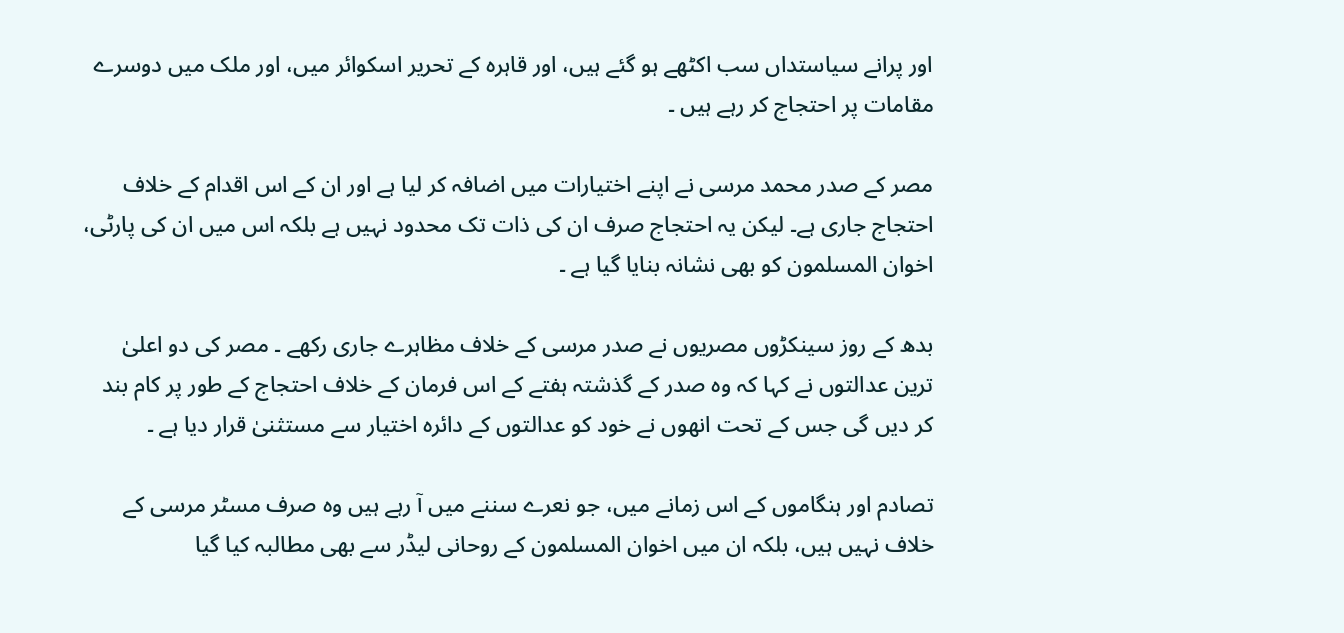اور پرانے سیاستداں سب اکٹھے ہو گئے ہیں، اور قاہرہ کے تحریر اسکوائر میں، اور ملک میں دوسرے مقامات پر احتجاج کر رہے ہیں ۔

مصر کے صدر محمد مرسی نے اپنے اختیارات میں اضافہ کر لیا ہے اور ان کے اس اقدام کے خلاف احتجاج جاری ہے۔ لیکن یہ احتجاج صرف ان کی ذات تک محدود نہیں ہے بلکہ اس میں ان کی پارٹی، اخوان المسلمون کو بھی نشانہ بنایا گیا ہے ۔

بدھ کے روز سینکڑوں مصریوں نے صدر مرسی کے خلاف مظاہرے جاری رکھے ۔ مصر کی دو اعلیٰ ترین عدالتوں نے کہا کہ وہ صدر کے گذشتہ ہفتے کے اس فرمان کے خلاف احتجاج کے طور پر کام بند کر دیں گی جس کے تحت انھوں نے خود کو عدالتوں کے دائرہ اختیار سے مستثنیٰ قرار دیا ہے ۔

تصادم اور ہنگاموں کے اس زمانے میں، جو نعرے سننے میں آ رہے ہیں وہ صرف مسٹر مرسی کے خلاف نہیں ہیں، بلکہ ان میں اخوان المسلمون کے روحانی لیڈر سے بھی مطالبہ کیا گیا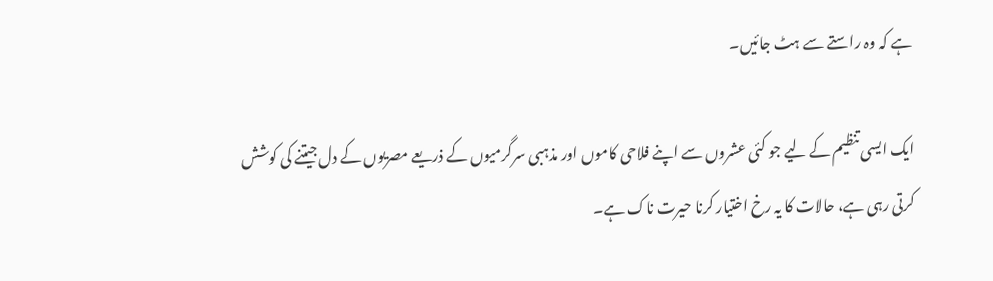ہے کہ وہ راستے سے ہٹ جائیں۔

ایک ایسی تنظیم کے لیے جو کئی عشروں سے اپنے فلاحی کاموں اور مذہبی سرگرمیوں کے ذریعے مصریوں کے دل جیتنے کی کوشش کرتی رہی ہے، حالات کا یہ رخ اختیار کرنا حیرت ناک ہے۔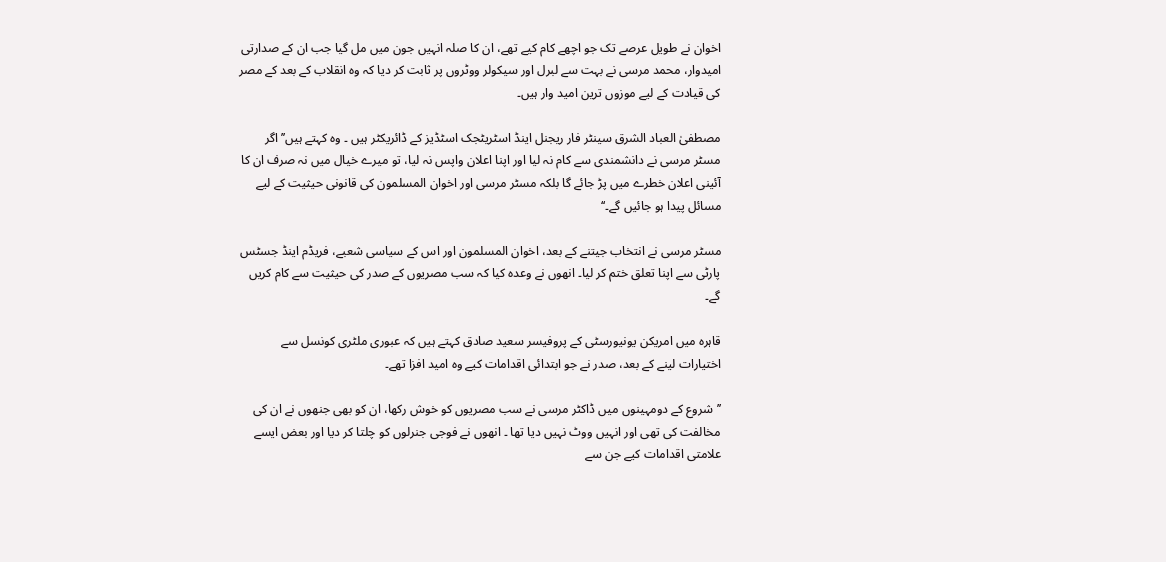اخوان نے طویل عرصے تک جو اچھے کام کیے تھے، ان کا صلہ انہیں جون میں مل گیا جب ان کے صدارتی امیدوار، محمد مرسی نے بہت سے لبرل اور سیکولر ووٹروں پر ثابت کر دیا کہ وہ انقلاب کے بعد کے مصر کی قیادت کے لیے موزوں ترین امید وار ہیں۔

مصطفیٰ العباد الشرق سینٹر فار ریجنل اینڈ اسٹریٹجک اسٹڈیز کے ڈائریکٹر ہیں ۔ وہ کہتے ہیں’’اگر مسٹر مرسی نے دانشمندی سے کام نہ لیا اور اپنا اعلان واپس نہ لیا، تو میرے خیال میں نہ صرف ان کا آئینی اعلان خطرے میں پڑ جائے گا بلکہ مسٹر مرسی اور اخوان المسلمون کی قانونی حیثیت کے لیے مسائل پیدا ہو جائیں گے۔‘‘

مسٹر مرسی نے انتخاب جیتنے کے بعد، اخوان المسلمون اور اس کے سیاسی شعبے، فریڈم اینڈ جسٹس پارٹی سے اپنا تعلق ختم کر لیا۔ انھوں نے وعدہ کیا کہ سب مصریوں کے صدر کی حیثیت سے کام کریں گے۔

قاہرہ میں امریکن یونیورسٹی کے پروفیسر سعید صادق کہتے ہیں کہ عبوری ملٹری کونسل سے اختیارات لینے کے بعد، صدر نے جو ابتدائی اقدامات کیے وہ امید افزا تھے۔

’’شروع کے دومہینوں میں ڈاکٹر مرسی نے سب مصریوں کو خوش رکھا، ان کو بھی جنھوں نے ان کی مخالفت کی تھی اور انہیں ووٹ نہیں دیا تھا ۔ انھوں نے فوجی جنرلوں کو چلتا کر دیا اور بعض ایسے علامتی اقدامات کیے جن سے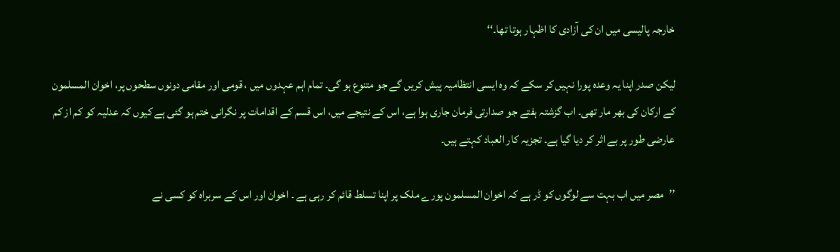خارجہ پالیسی میں ان کی آزادی کا اظہار ہوتا تھا۔‘‘

لیکن صدر اپنا یہ وعدہ پورا نہیں کر سکے کہ وہ ایسی انتظامیہ پیش کریں گے جو متنوع ہو گی۔ تمام اہم عہدوں میں ، قومی اور مقامی دونوں سطحوں پر، اخوان المسلمون کے ارکان کی بھر مار تھی۔ اب گزشتہ ہفتے جو صدارتی فرمان جاری ہوا ہے، اس کے نتیجے میں، اس قسم کے اقدامات پر نگرانی ختم ہو گئی ہے کیوں کہ عدلیہ کو کم از کم عارضی طور پر بے اثر کر دیا گیا ہے۔ تجزیہ کار العباد کہتے ہیں۔

’’مصر میں اب بہت سے لوگوں کو ڈر ہے کہ اخوان المسلمون پورے ملک پر اپنا تسلط قائم کر رہی ہے ۔ اخوان اور اس کے سربراہ کو کسی نے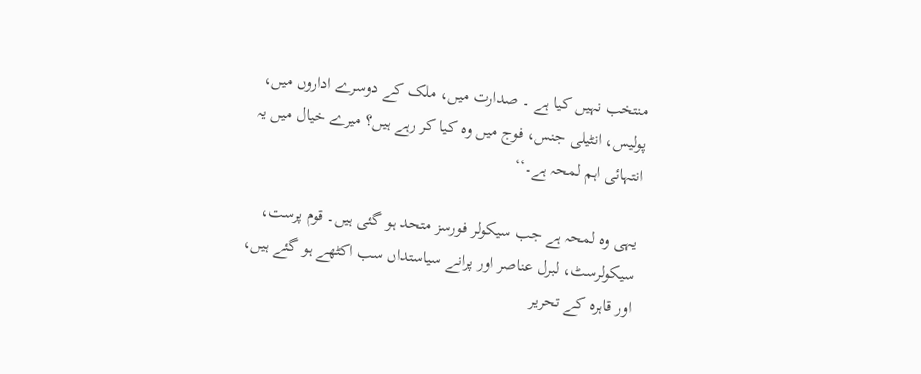منتخب نہیں کیا ہے ۔ صدارت میں، ملک کے دوسرے اداروں میں، پولیس، انٹیلی جنس، فوج میں وہ کیا کر رہے ہیں؟ میرے خیال میں یہ انتہائی اہم لمحہ ہے۔‘‘

یہی وہ لمحہ ہے جب سیکولر فورسز متحد ہو گئی ہیں۔ قوم پرست، سیکولرسٹ، لبرل عناصر اور پرانے سیاستداں سب اکٹھے ہو گئے ہیں، اور قاہرہ کے تحریر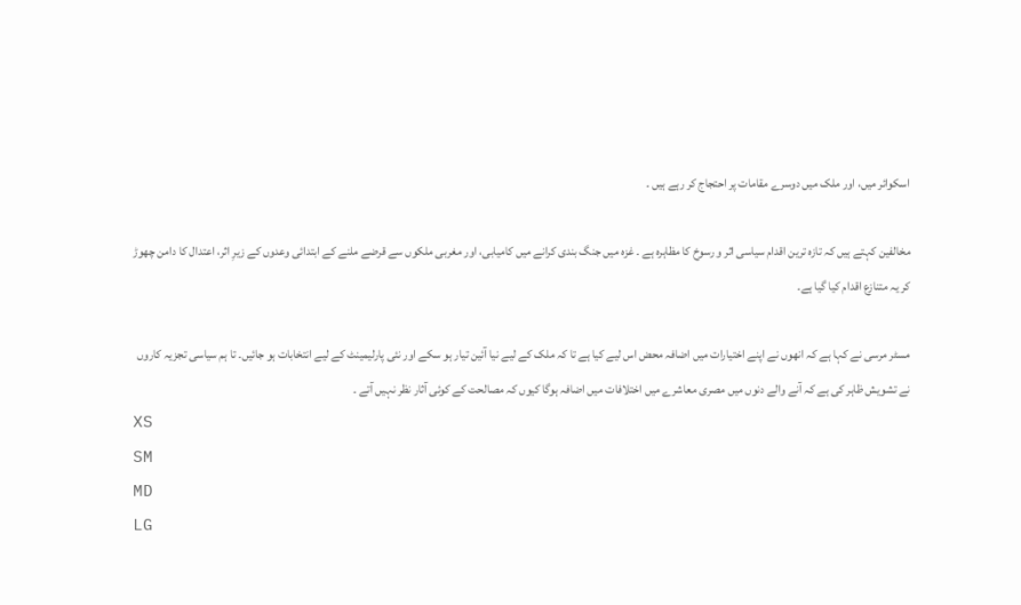اسکوائر میں، اور ملک میں دوسرے مقامات پر احتجاج کر رہے ہیں ۔

مخالفین کہتے ہیں کہ تازہ ترین اقدام سیاسی اثر و رسوخ کا مظاہرہ ہے ۔ غزہ میں جنگ بندی کرانے میں کامیابی، اور مغربی ملکوں سے قرضے ملنے کے ابتدائی وعدوں کے زیرِ اثر، اعتدال کا دامن چھوڑ کر یہ متنازع اقدام کیا گیا ہے۔

مسٹر مرسی نے کہا ہے کہ انھوں نے اپنے اختیارات میں اضافہ محض اس لیے کیا ہے تا کہ ملک کے لیے نیا آئین تیار ہو سکے اور نئی پارلیمینٹ کے لیے انتخابات ہو جائیں۔ تا ہم سیاسی تجزیہ کاروں نے تشویش ظاہر کی ہے کہ آنے والے دنوں میں مصری معاشرے میں اختلافات میں اضافہ ہوگا کیوں کہ مصالحت کے کوئی آثار نظر نہیں آتے ۔
XS
SM
MD
LG